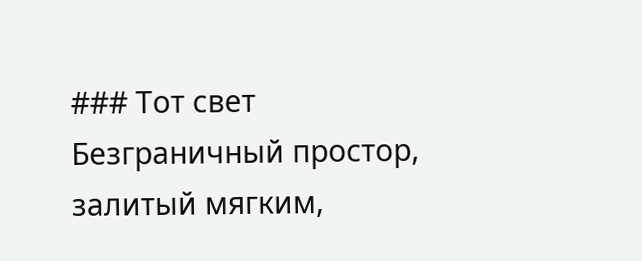### Тот свет
Безграничный простор, залитый мягким,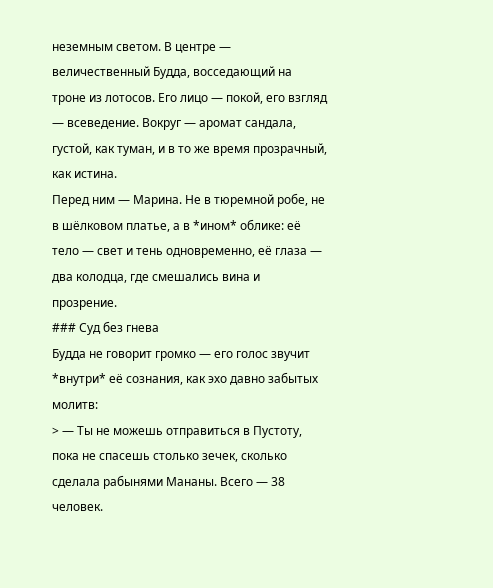неземным светом. В центре — величественный Будда, восседающий на троне из лотосов. Его лицо — покой, его взгляд — всеведение. Вокруг — аромат сандала, густой, как туман, и в то же время прозрачный, как истина.
Перед ним — Марина. Не в тюремной робе, не в шёлковом платье, а в *ином* облике: её тело — свет и тень одновременно, её глаза — два колодца, где смешались вина и прозрение.
### Суд без гнева
Будда не говорит громко — его голос звучит *внутри* её сознания, как эхо давно забытых молитв:
> — Ты не можешь отправиться в Пустоту, пока не спасешь столько зечек, сколько сделала рабынями Мананы. Всего — 38 человек.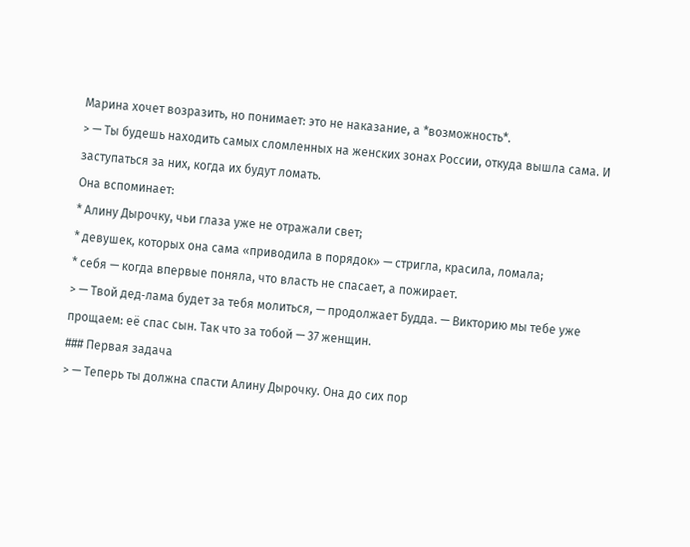Марина хочет возразить, но понимает: это не наказание, а *возможность*.
> — Ты будешь находить самых сломленных на женских зонах России, откуда вышла сама. И заступаться за них, когда их будут ломать.
Она вспоминает:
* Алину Дырочку, чьи глаза уже не отражали свет;
* девушек, которых она сама «приводила в порядок» — стригла, красила, ломала;
* себя — когда впервые поняла, что власть не спасает, а пожирает.
> — Твой дед‑лама будет за тебя молиться, — продолжает Будда. — Викторию мы тебе уже прощаем: её спас сын. Так что за тобой — 37 женщин.
### Первая задача
> — Теперь ты должна спасти Алину Дырочку. Она до сих пор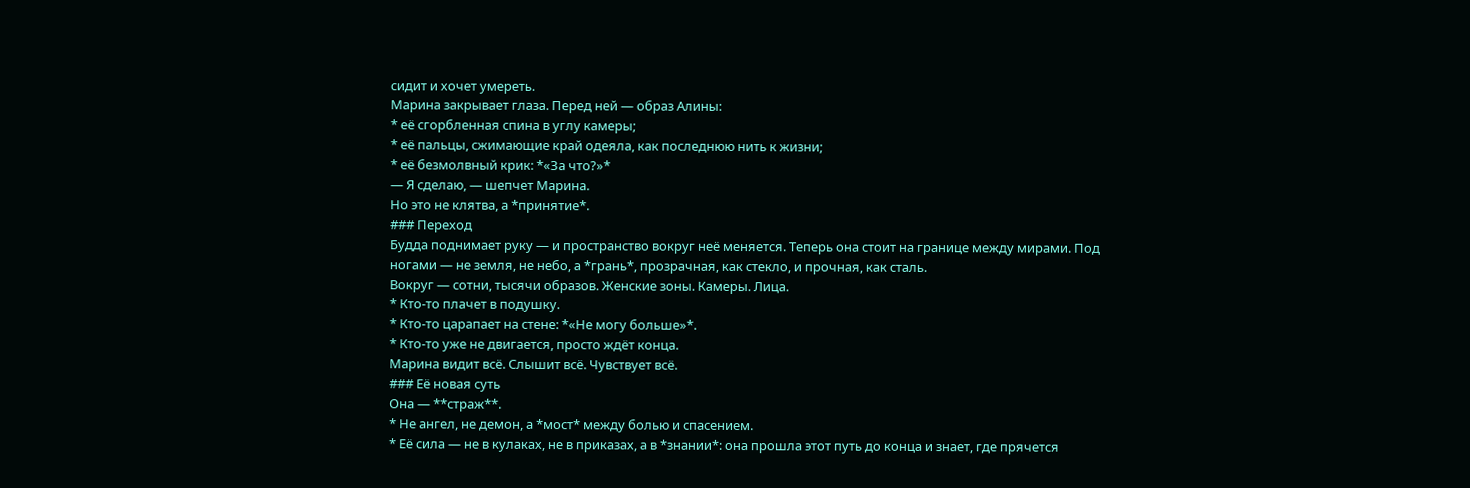сидит и хочет умереть.
Марина закрывает глаза. Перед ней — образ Алины:
* её сгорбленная спина в углу камеры;
* её пальцы, сжимающие край одеяла, как последнюю нить к жизни;
* её безмолвный крик: *«За что?»*
— Я сделаю, — шепчет Марина.
Но это не клятва, а *принятие*.
### Переход
Будда поднимает руку — и пространство вокруг неё меняется. Теперь она стоит на границе между мирами. Под ногами — не земля, не небо, а *грань*, прозрачная, как стекло, и прочная, как сталь.
Вокруг — сотни, тысячи образов. Женские зоны. Камеры. Лица.
* Кто‑то плачет в подушку.
* Кто‑то царапает на стене: *«Не могу больше»*.
* Кто‑то уже не двигается, просто ждёт конца.
Марина видит всё. Слышит всё. Чувствует всё.
### Её новая суть
Она — **страж**.
* Не ангел, не демон, а *мост* между болью и спасением.
* Её сила — не в кулаках, не в приказах, а в *знании*: она прошла этот путь до конца и знает, где прячется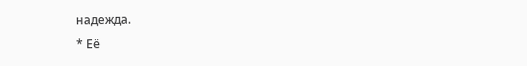надежда.
* Её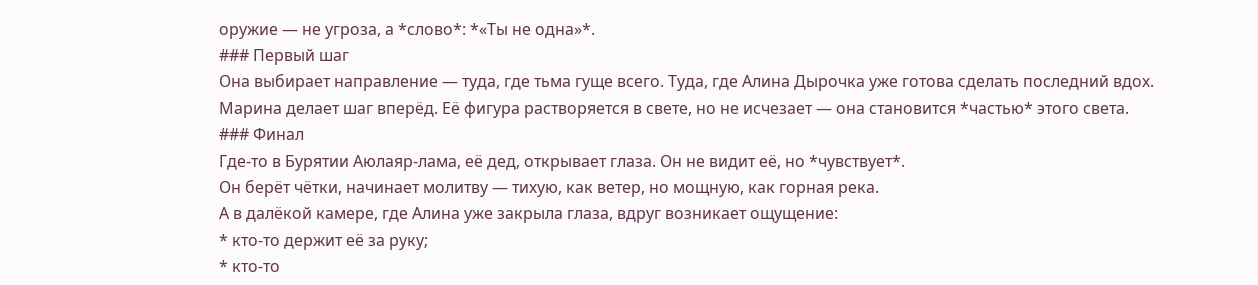оружие — не угроза, а *слово*: *«Ты не одна»*.
### Первый шаг
Она выбирает направление — туда, где тьма гуще всего. Туда, где Алина Дырочка уже готова сделать последний вдох.
Марина делает шаг вперёд. Её фигура растворяется в свете, но не исчезает — она становится *частью* этого света.
### Финал
Где‑то в Бурятии Аюлаяр‑лама, её дед, открывает глаза. Он не видит её, но *чувствует*.
Он берёт чётки, начинает молитву — тихую, как ветер, но мощную, как горная река.
А в далёкой камере, где Алина уже закрыла глаза, вдруг возникает ощущение:
* кто‑то держит её за руку;
* кто‑то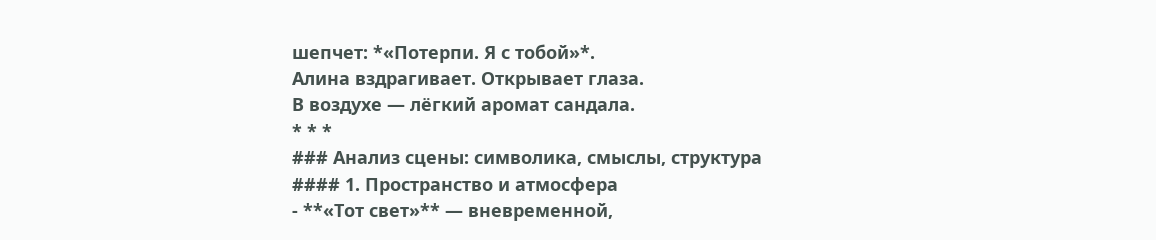шепчет: *«Потерпи. Я с тобой»*.
Алина вздрагивает. Открывает глаза.
В воздухе — лёгкий аромат сандала.
* * *
### Анализ сцены: символика, смыслы, структура
#### 1. Пространство и атмосфера
- **«Тот свет»** — вневременной,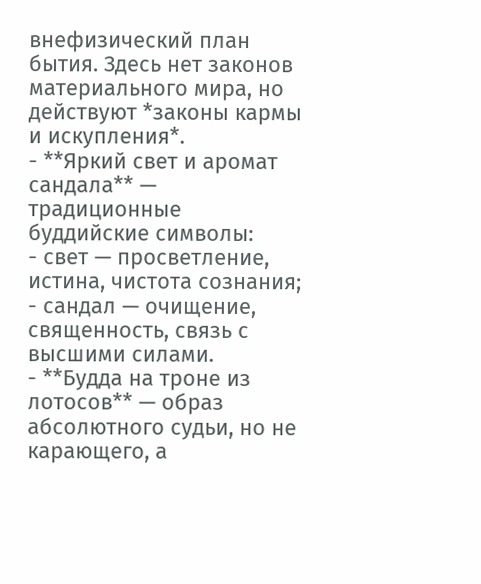внефизический план бытия. Здесь нет законов материального мира, но действуют *законы кармы и искупления*.
- **Яркий свет и аромат сандала** — традиционные буддийские символы:
- свет — просветление, истина, чистота сознания;
- сандал — очищение, священность, связь с высшими силами.
- **Будда на троне из лотосов** — образ абсолютного судьи, но не карающего, а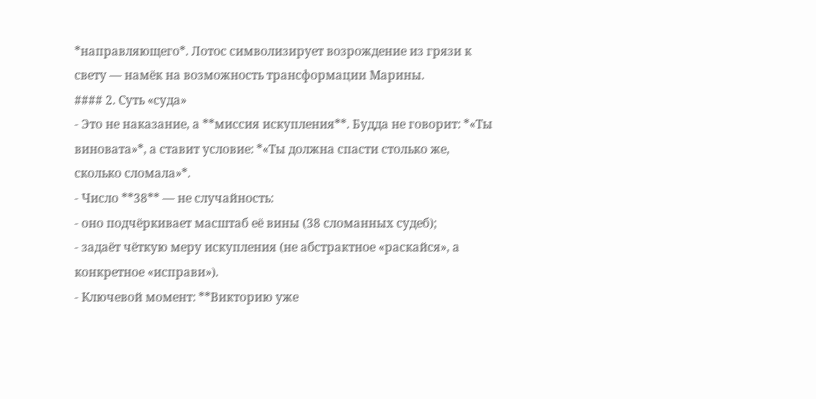*направляющего*. Лотос символизирует возрождение из грязи к свету — намёк на возможность трансформации Марины.
#### 2. Суть «суда»
- Это не наказание, а **миссия искупления**. Будда не говорит: *«Ты виновата»*, а ставит условие: *«Ты должна спасти столько же, сколько сломала»*.
- Число **38** — не случайность:
- оно подчёркивает масштаб её вины (38 сломанных судеб);
- задаёт чёткую меру искупления (не абстрактное «раскайся», а конкретное «исправи»).
- Ключевой момент: **Викторию уже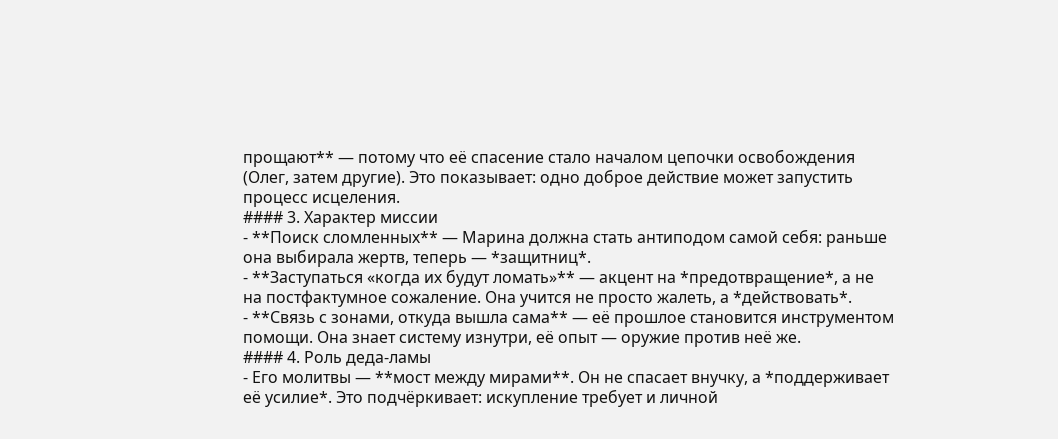прощают** — потому что её спасение стало началом цепочки освобождения (Олег, затем другие). Это показывает: одно доброе действие может запустить процесс исцеления.
#### 3. Характер миссии
- **Поиск сломленных** — Марина должна стать антиподом самой себя: раньше она выбирала жертв, теперь — *защитниц*.
- **Заступаться «когда их будут ломать»** — акцент на *предотвращение*, а не на постфактумное сожаление. Она учится не просто жалеть, а *действовать*.
- **Связь с зонами, откуда вышла сама** — её прошлое становится инструментом помощи. Она знает систему изнутри, её опыт — оружие против неё же.
#### 4. Роль деда‑ламы
- Его молитвы — **мост между мирами**. Он не спасает внучку, а *поддерживает её усилие*. Это подчёркивает: искупление требует и личной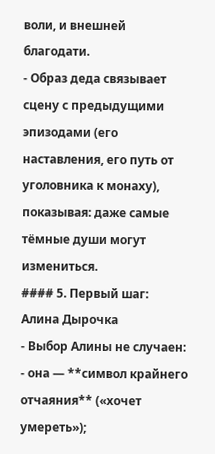воли, и внешней благодати.
- Образ деда связывает сцену с предыдущими эпизодами (его наставления, его путь от уголовника к монаху), показывая: даже самые тёмные души могут измениться.
#### 5. Первый шаг: Алина Дырочка
- Выбор Алины не случаен:
- она — **символ крайнего отчаяния** («хочет умереть»);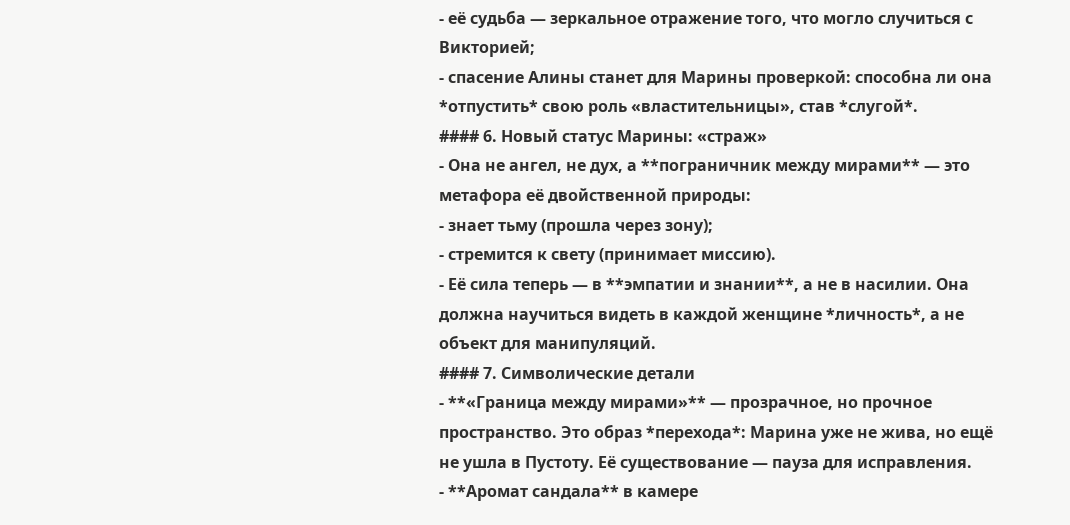- её судьба — зеркальное отражение того, что могло случиться с Викторией;
- спасение Алины станет для Марины проверкой: способна ли она *отпустить* свою роль «властительницы», став *слугой*.
#### 6. Новый статус Марины: «страж»
- Она не ангел, не дух, а **пограничник между мирами** — это метафора её двойственной природы:
- знает тьму (прошла через зону);
- стремится к свету (принимает миссию).
- Её сила теперь — в **эмпатии и знании**, а не в насилии. Она должна научиться видеть в каждой женщине *личность*, а не объект для манипуляций.
#### 7. Символические детали
- **«Граница между мирами»** — прозрачное, но прочное пространство. Это образ *перехода*: Марина уже не жива, но ещё не ушла в Пустоту. Её существование — пауза для исправления.
- **Аромат сандала** в камере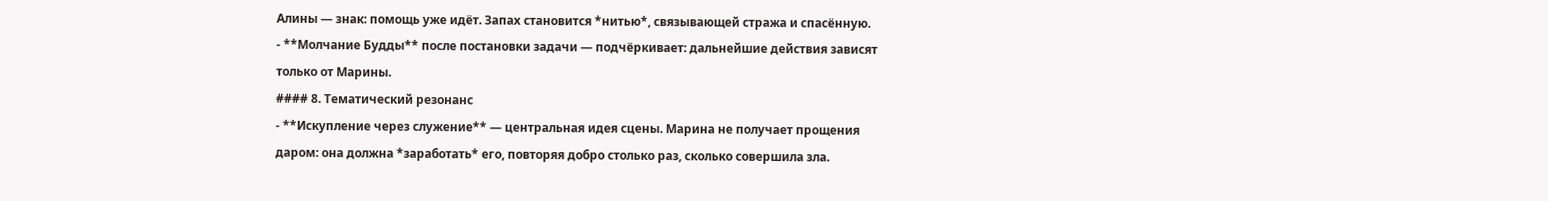Алины — знак: помощь уже идёт. Запах становится *нитью*, связывающей стража и спасённую.
- **Молчание Будды** после постановки задачи — подчёркивает: дальнейшие действия зависят только от Марины.
#### 8. Тематический резонанс
- **Искупление через служение** — центральная идея сцены. Марина не получает прощения даром: она должна *заработать* его, повторяя добро столько раз, сколько совершила зла.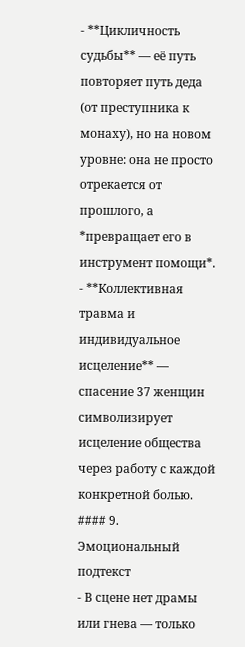- **Цикличность судьбы** — её путь повторяет путь деда (от преступника к монаху), но на новом уровне: она не просто отрекается от прошлого, а *превращает его в инструмент помощи*.
- **Коллективная травма и индивидуальное исцеление** — спасение 37 женщин символизирует исцеление общества через работу с каждой конкретной болью.
#### 9. Эмоциональный подтекст
- В сцене нет драмы или гнева — только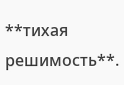**тихая решимость**.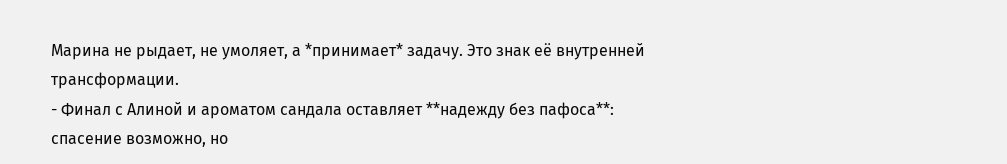Марина не рыдает, не умоляет, а *принимает* задачу. Это знак её внутренней трансформации.
- Финал с Алиной и ароматом сандала оставляет **надежду без пафоса**: спасение возможно, но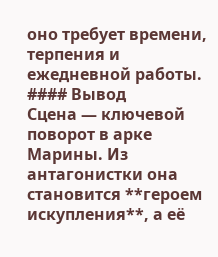оно требует времени, терпения и ежедневной работы.
#### Вывод
Сцена — ключевой поворот в арке Марины. Из антагонистки она становится **героем искупления**, а её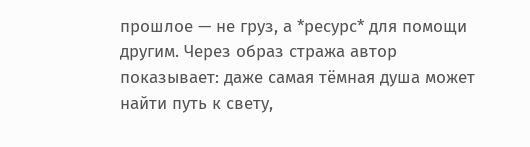прошлое — не груз, а *ресурс* для помощи другим. Через образ стража автор показывает: даже самая тёмная душа может найти путь к свету,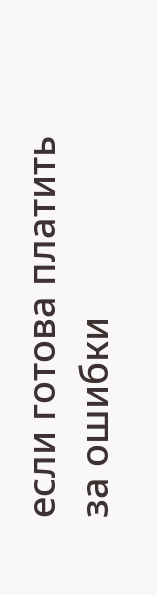если готова платить за ошибки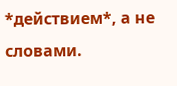*действием*, а не словами.